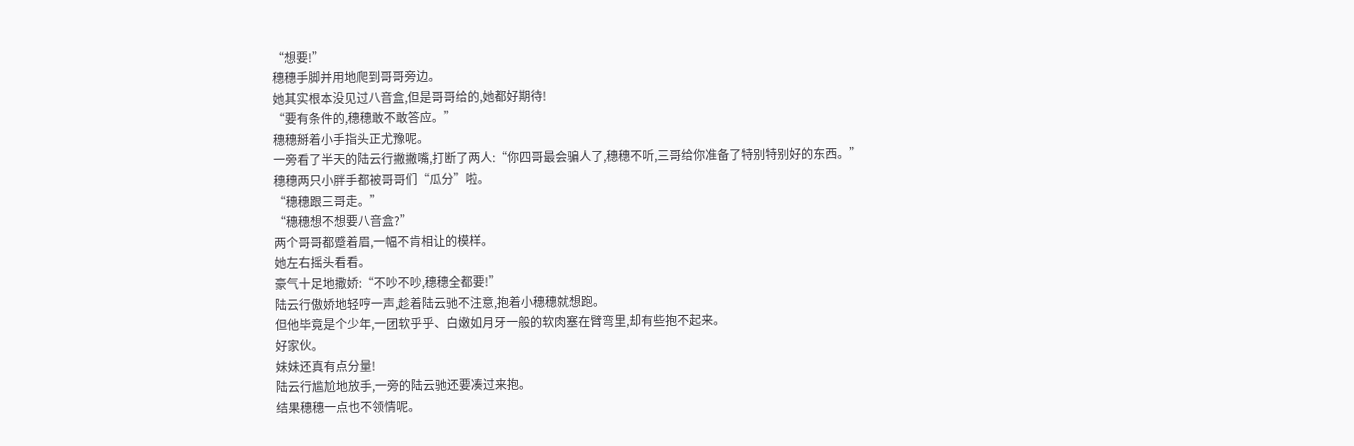“想要!”
穗穗手脚并用地爬到哥哥旁边。
她其实根本没见过八音盒,但是哥哥给的,她都好期待!
“要有条件的,穗穗敢不敢答应。”
穗穗掰着小手指头正尤豫呢。
一旁看了半天的陆云行撇撇嘴,打断了两人:“你四哥最会骗人了,穗穗不听,三哥给你准备了特别特别好的东西。”
穗穗两只小胖手都被哥哥们“瓜分”啦。
“穗穗跟三哥走。”
“穗穗想不想要八音盒?”
两个哥哥都蹙着眉,一幅不肯相让的模样。
她左右摇头看看。
豪气十足地撒娇:“不吵不吵,穗穗全都要!”
陆云行傲娇地轻哼一声,趁着陆云驰不注意,抱着小穗穗就想跑。
但他毕竟是个少年,一团软乎乎、白嫩如月牙一般的软肉塞在臂弯里,却有些抱不起来。
好家伙。
妹妹还真有点分量!
陆云行尴尬地放手,一旁的陆云驰还要凑过来抱。
结果穗穗一点也不领情呢。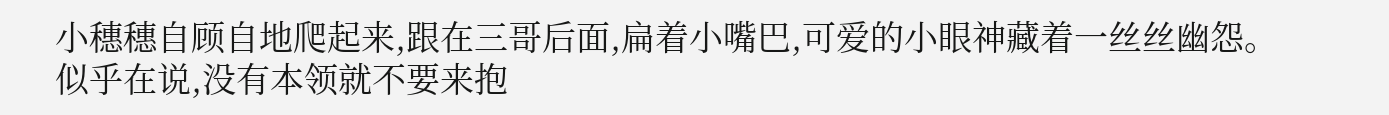小穗穗自顾自地爬起来,跟在三哥后面,扁着小嘴巴,可爱的小眼神藏着一丝丝幽怨。
似乎在说,没有本领就不要来抱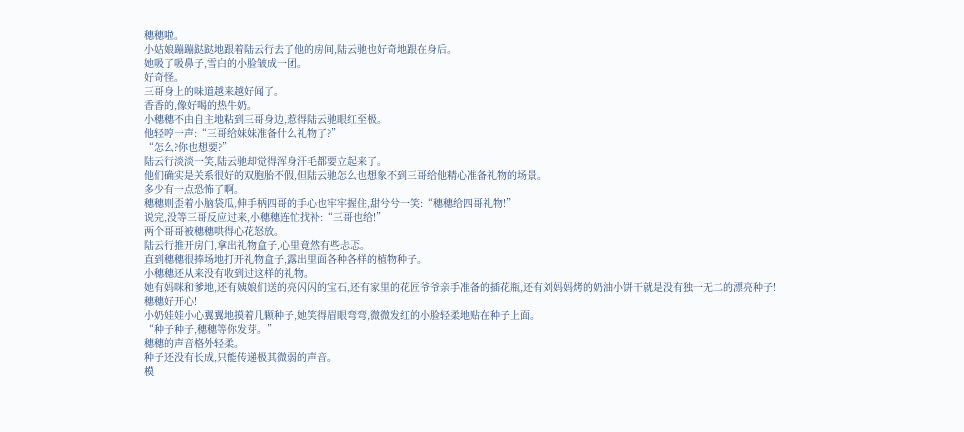穗穗啦。
小姑娘蹦蹦跶跶地跟着陆云行去了他的房间,陆云驰也好奇地跟在身后。
她吸了吸鼻子,雪白的小脸皱成一团。
好奇怪。
三哥身上的味道越来越好闻了。
香香的,像好喝的热牛奶。
小穗穗不由自主地粘到三哥身边,惹得陆云驰眼红至极。
他轻哼一声:“三哥给妹妹准备什么礼物了?”
“怎么?你也想要?”
陆云行淡淡一笑,陆云驰却觉得浑身汗毛都要立起来了。
他们确实是关系很好的双胞胎不假,但陆云驰怎么也想象不到三哥给他精心准备礼物的场景。
多少有一点恐怖了啊。
穗穗则歪着小脑袋瓜,伸手柄四哥的手心也牢牢握住,甜兮兮一笑:“穗穗给四哥礼物!”
说完,没等三哥反应过来,小穗穗连忙找补:“三哥也给!”
两个哥哥被穗穗哄得心花怒放。
陆云行推开房门,拿出礼物盒子,心里竟然有些忐忑。
直到穗穗很捧场地打开礼物盒子,露出里面各种各样的植物种子。
小穗穗还从来没有收到过这样的礼物。
她有妈咪和爹地,还有姨娘们送的亮闪闪的宝石,还有家里的花匠爷爷亲手准备的插花瓶,还有刘妈妈烤的奶油小饼干就是没有独一无二的漂亮种子!
穗穗好开心!
小奶娃娃小心翼翼地摸着几颗种子,她笑得眉眼弯弯,微微发红的小脸轻柔地贴在种子上面。
“种子种子,穗穗等你发芽。”
穗穗的声音格外轻柔。
种子还没有长成,只能传递极其微弱的声音。
模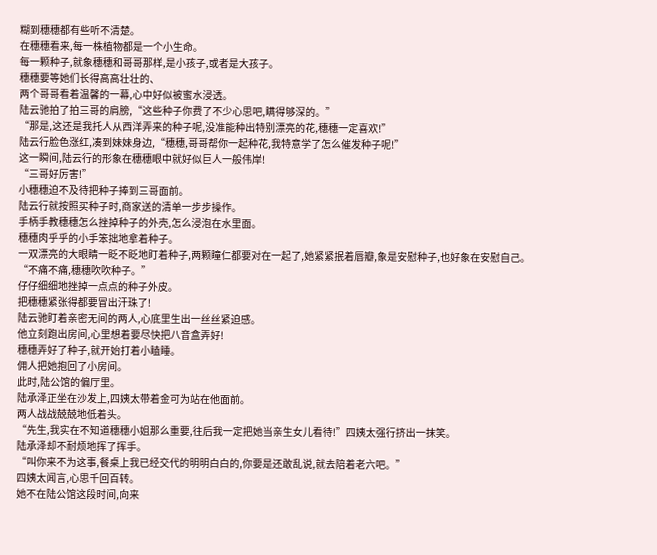糊到穗穗都有些听不清楚。
在穗穗看来,每一株植物都是一个小生命。
每一颗种子,就象穗穗和哥哥那样,是小孩子,或者是大孩子。
穗穗要等她们长得高高壮壮的、
两个哥哥看着温馨的一幕,心中好似被蜜水浸透。
陆云驰拍了拍三哥的肩膀,“这些种子你费了不少心思吧,瞒得够深的。”
“那是,这还是我托人从西洋弄来的种子呢,没准能种出特别漂亮的花,穗穗一定喜欢!”
陆云行脸色涨红,凑到妹妹身边,“穗穗,哥哥帮你一起种花,我特意学了怎么催发种子呢!”
这一瞬间,陆云行的形象在穗穗眼中就好似巨人一般伟岸!
“三哥好厉害!”
小穗穗迫不及待把种子捧到三哥面前。
陆云行就按照买种子时,商家送的清单一步步操作。
手柄手教穗穗怎么挫掉种子的外壳,怎么浸泡在水里面。
穗穗肉乎乎的小手笨拙地拿着种子。
一双漂亮的大眼睛一眨不眨地盯着种子,两颗瞳仁都要对在一起了,她紧紧抿着唇瓣,象是安慰种子,也好象在安慰自己。
“不痛不痛,穗穗吹吹种子。”
仔仔细细地挫掉一点点的种子外皮。
把穗穗紧张得都要冒出汗珠了!
陆云驰盯着亲密无间的两人,心底里生出一丝丝紧迫感。
他立刻跑出房间,心里想着要尽快把八音盒弄好!
穗穗弄好了种子,就开始打着小瞌睡。
佣人把她抱回了小房间。
此时,陆公馆的偏厅里。
陆承泽正坐在沙发上,四姨太带着金可为站在他面前。
两人战战兢兢地低着头。
“先生,我实在不知道穗穗小姐那么重要,往后我一定把她当亲生女儿看待!”四姨太强行挤出一抹笑。
陆承泽却不耐烦地挥了挥手。
“叫你来不为这事,餐桌上我已经交代的明明白白的,你要是还敢乱说,就去陪着老六吧。”
四姨太闻言,心思千回百转。
她不在陆公馆这段时间,向来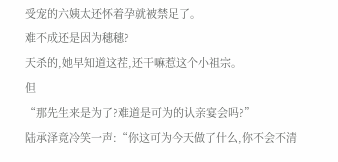受宠的六姨太还怀着孕就被禁足了。
难不成还是因为穗穗?
天杀的,她早知道这茬,还干嘛惹这个小祖宗。
但
“那先生来是为了?难道是可为的认亲宴会吗?”
陆承泽竟冷笑一声:“你这可为今天做了什么,你不会不清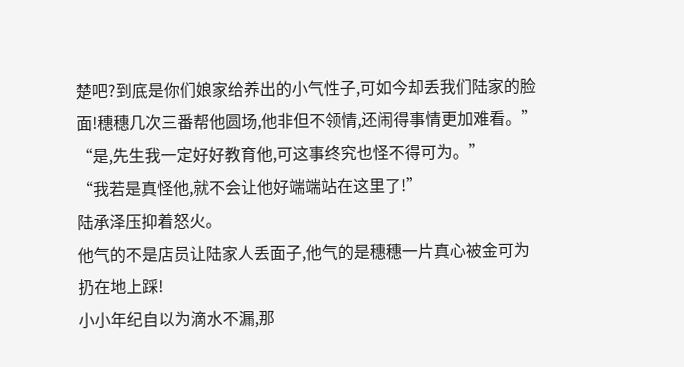楚吧?到底是你们娘家给养出的小气性子,可如今却丢我们陆家的脸面!穗穗几次三番帮他圆场,他非但不领情,还闹得事情更加难看。”
“是,先生我一定好好教育他,可这事终究也怪不得可为。”
“我若是真怪他,就不会让他好端端站在这里了!”
陆承泽压抑着怒火。
他气的不是店员让陆家人丢面子,他气的是穗穗一片真心被金可为扔在地上踩!
小小年纪自以为滴水不漏,那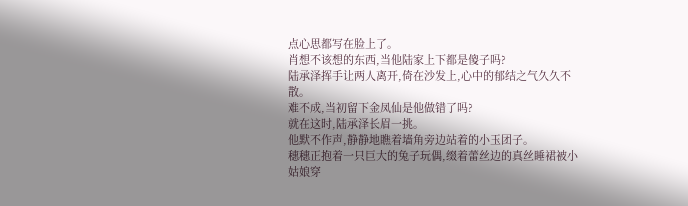点心思都写在脸上了。
肖想不该想的东西,当他陆家上下都是傻子吗?
陆承泽挥手让两人离开,倚在沙发上,心中的郁结之气久久不散。
难不成,当初留下金凤仙是他做错了吗?
就在这时,陆承泽长眉一挑。
他默不作声,静静地瞧着墙角旁边站着的小玉团子。
穗穗正抱着一只巨大的兔子玩偶,缀着蕾丝边的真丝睡裙被小姑娘穿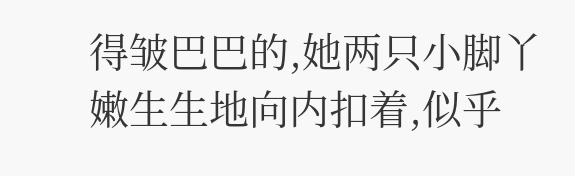得皱巴巴的,她两只小脚丫嫩生生地向内扣着,似乎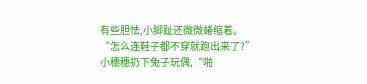有些胆怯,小脚趾还微微蜷缩着。
“怎么连鞋子都不穿就跑出来了?”
小穗穗扔下兔子玩偶,“啪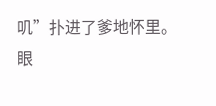叽”扑进了爹地怀里。
眼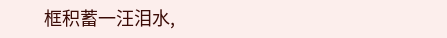框积蓄一汪泪水,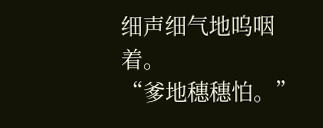细声细气地呜咽着。
“爹地穗穗怕。”